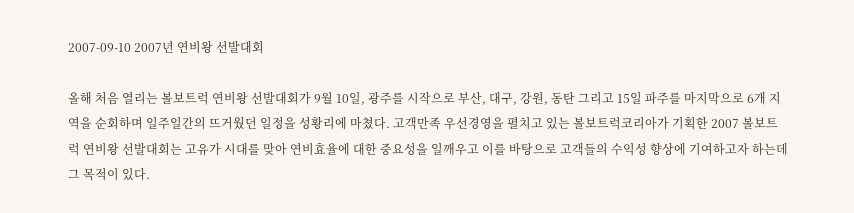2007-09-10 2007년 연비왕 선발대회

올해 처음 열리는 볼보트럭 연비왕 선발대회가 9월 10일, 광주를 시작으로 부산, 대구, 강원, 동탄 그리고 15일 파주를 마지막으로 6개 지역을 순회하며 일주일간의 뜨거웠던 일정을 성황리에 마쳤다. 고객만족 우선경영을 펼치고 있는 볼보트럭코리아가 기획한 2007 볼보트럭 연비왕 선발대회는 고유가 시대를 맞아 연비효율에 대한 중요성을 일깨우고 이를 바탕으로 고객들의 수익성 향상에 기여하고자 하는데 그 목적이 있다.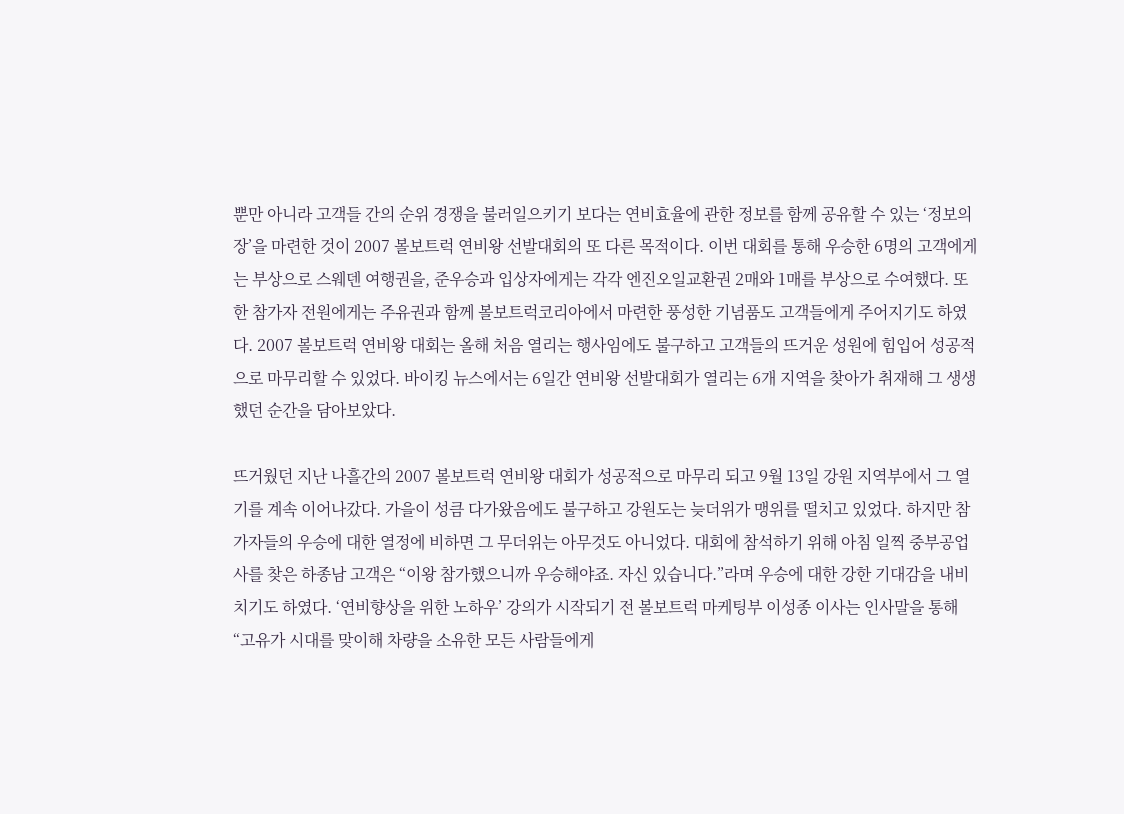뿐만 아니라 고객들 간의 순위 경쟁을 불러일으키기 보다는 연비효율에 관한 정보를 함께 공유할 수 있는 ‘정보의 장’을 마련한 것이 2007 볼보트럭 연비왕 선발대회의 또 다른 목적이다. 이번 대회를 통해 우승한 6명의 고객에게는 부상으로 스웨덴 여행권을, 준우승과 입상자에게는 각각 엔진오일교환권 2매와 1매를 부상으로 수여했다. 또한 참가자 전원에게는 주유권과 함께 볼보트럭코리아에서 마련한 풍성한 기념품도 고객들에게 주어지기도 하였다. 2007 볼보트럭 연비왕 대회는 올해 처음 열리는 행사임에도 불구하고 고객들의 뜨거운 성원에 힘입어 성공적으로 마무리할 수 있었다. 바이킹 뉴스에서는 6일간 연비왕 선발대회가 열리는 6개 지역을 찾아가 취재해 그 생생했던 순간을 담아보았다.

뜨거웠던 지난 나흘간의 2007 볼보트럭 연비왕 대회가 성공적으로 마무리 되고 9월 13일 강원 지역부에서 그 열기를 계속 이어나갔다. 가을이 성큼 다가왔음에도 불구하고 강원도는 늦더위가 맹위를 떨치고 있었다. 하지만 참가자들의 우승에 대한 열정에 비하면 그 무더위는 아무것도 아니었다. 대회에 참석하기 위해 아침 일찍 중부공업사를 찾은 하종남 고객은 “이왕 참가했으니까 우승해야죠. 자신 있습니다.”라며 우승에 대한 강한 기대감을 내비치기도 하였다. ‘연비향상을 위한 노하우’ 강의가 시작되기 전 볼보트럭 마케팅부 이성종 이사는 인사말을 통해 “고유가 시대를 맞이해 차량을 소유한 모든 사람들에게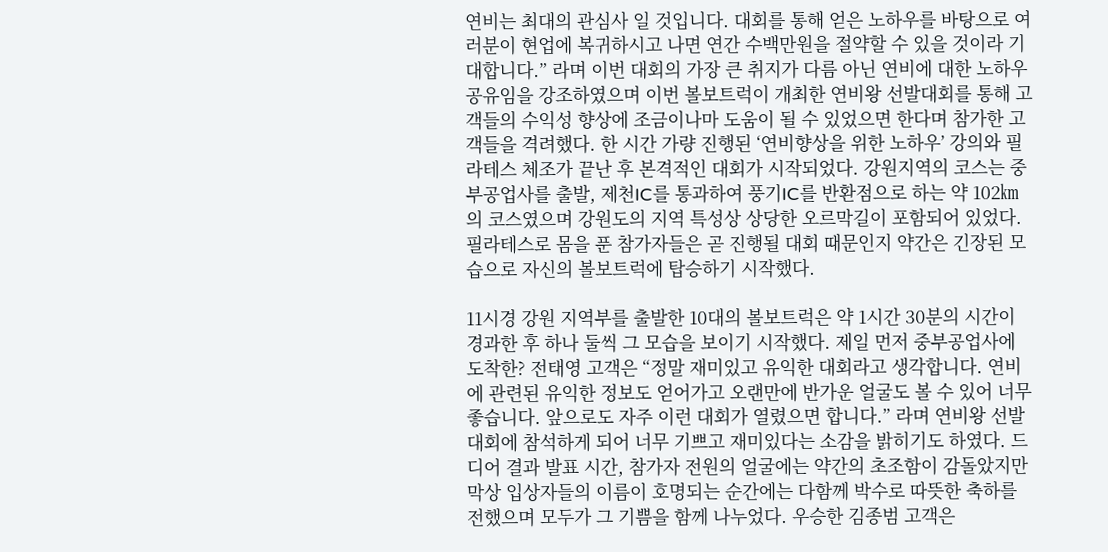연비는 최대의 관심사 일 것입니다. 대회를 통해 얻은 노하우를 바탕으로 여러분이 현업에 복귀하시고 나면 연간 수백만원을 절약할 수 있을 것이라 기대합니다.” 라며 이번 대회의 가장 큰 취지가 다름 아닌 연비에 대한 노하우 공유임을 강조하였으며 이번 볼보트럭이 개최한 연비왕 선발대회를 통해 고객들의 수익성 향상에 조금이나마 도움이 될 수 있었으면 한다며 참가한 고객들을 격려했다. 한 시간 가량 진행된 ‘연비향상을 위한 노하우’ 강의와 필라테스 체조가 끝난 후 본격적인 대회가 시작되었다. 강원지역의 코스는 중부공업사를 출발, 제천IC를 통과하여 풍기IC를 반환점으로 하는 약 102㎞의 코스였으며 강원도의 지역 특성상 상당한 오르막길이 포함되어 있었다. 필라테스로 몸을 푼 참가자들은 곧 진행될 대회 때문인지 약간은 긴장된 모습으로 자신의 볼보트럭에 탑승하기 시작했다.

11시경 강원 지역부를 출발한 10대의 볼보트럭은 약 1시간 30분의 시간이 경과한 후 하나 둘씩 그 모습을 보이기 시작했다. 제일 먼저 중부공업사에 도착한? 전태영 고객은 “정말 재미있고 유익한 대회라고 생각합니다. 연비에 관련된 유익한 정보도 얻어가고 오랜만에 반가운 얼굴도 볼 수 있어 너무 좋습니다. 앞으로도 자주 이런 대회가 열렸으면 합니다.” 라며 연비왕 선발대회에 참석하게 되어 너무 기쁘고 재미있다는 소감을 밝히기도 하였다. 드디어 결과 발표 시간, 참가자 전원의 얼굴에는 약간의 초조함이 감돌았지만 막상 입상자들의 이름이 호명되는 순간에는 다함께 박수로 따뜻한 축하를 전했으며 모두가 그 기쁨을 함께 나누었다. 우승한 김종범 고객은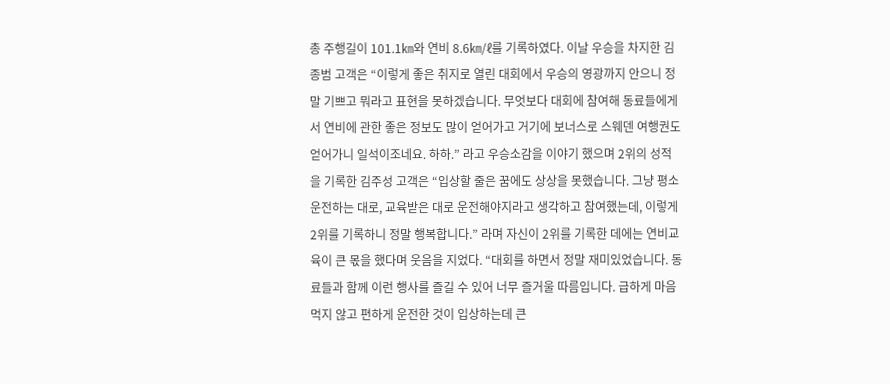총 주행길이 101.1㎞와 연비 8.6㎞/ℓ를 기록하였다. 이날 우승을 차지한 김종범 고객은 “이렇게 좋은 취지로 열린 대회에서 우승의 영광까지 안으니 정말 기쁘고 뭐라고 표현을 못하겠습니다. 무엇보다 대회에 참여해 동료들에게서 연비에 관한 좋은 정보도 많이 얻어가고 거기에 보너스로 스웨덴 여행권도 얻어가니 일석이조네요. 하하.” 라고 우승소감을 이야기 했으며 2위의 성적을 기록한 김주성 고객은 “입상할 줄은 꿈에도 상상을 못했습니다. 그냥 평소 운전하는 대로, 교육받은 대로 운전해야지라고 생각하고 참여했는데, 이렇게 2위를 기록하니 정말 행복합니다.” 라며 자신이 2위를 기록한 데에는 연비교육이 큰 몫을 했다며 웃음을 지었다. “대회를 하면서 정말 재미있었습니다. 동료들과 함께 이런 행사를 즐길 수 있어 너무 즐거울 따름입니다. 급하게 마음먹지 않고 편하게 운전한 것이 입상하는데 큰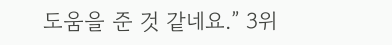도움을 준 것 같네요.” 3위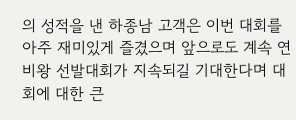의 성적을 낸 하종남 고객은 이번 대회를 아주 재미있게 즐겼으며 앞으로도 계속 연비왕 선발대회가 지속되길 기대한다며 대회에 대한 큰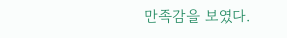만족감을 보였다.